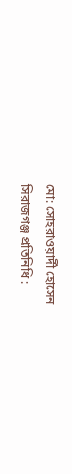মো: সোহরাওয়ার্দী হোসেন
সিরাজগঞ্জ প্রতিনিধি :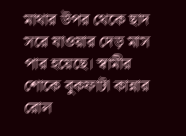মাথার উপর থেকে ছাদ সরে যাওয়ার দেড় মাস পার হয়েছে। স্বামীর শোকে বুকফাটা কান্নার রোল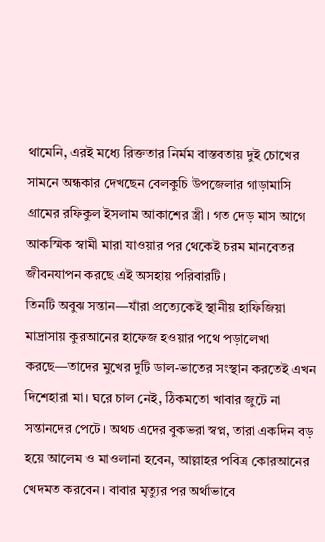থামেনি, এরই মধ্যে রিক্ততার নির্মম বাস্তবতায় দুই চোখের সামনে অন্ধকার দেখছেন বেলকুচি উপজেলার গাড়ামাসি গ্রামের রফিকুল ইসলাম আকাশের স্ত্রী। গত দেড় মাস আগে আকস্মিক স্বামী মারা যাওয়ার পর থেকেই চরম মানবেতর জীবনযাপন করছে এই অসহায় পরিবারটি।
তিনটি অবুঝ সন্তান—যাঁরা প্রত্যেকেই স্থানীয় হাফিজিয়া মাদ্রাসায় কুরআনের হাফেজ হওয়ার পথে পড়ালেখা করছে—তাদের মুখের দুটি ডাল-ভাতের সংস্থান করতেই এখন দিশেহারা মা। ঘরে চাল নেই, ঠিকমতো খাবার জুটে না সন্তানদের পেটে। অথচ এদের বুকভরা স্বপ্ন, তারা একদিন বড় হয়ে আলেম ও মাওলানা হবেন, আল্লাহর পবিত্র কোরআনের খেদমত করবেন। বাবার মৃত্যুর পর অর্থাভাবে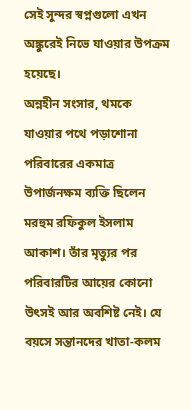সেই সুন্দর স্বপ্নগুলো এখন অঙ্কুরেই নিভে যাওয়ার উপক্রম হয়েছে।
অন্নহীন সংসার, থমকে যাওয়ার পথে পড়াশোনা
পরিবারের একমাত্র উপার্জনক্ষম ব্যক্তি ছিলেন মরহুম রফিকুল ইসলাম আকাশ। তাঁর মৃত্যুর পর পরিবারটির আয়ের কোনো উৎসই আর অবশিষ্ট নেই। যে বয়সে সন্তানদের খাতা-কলম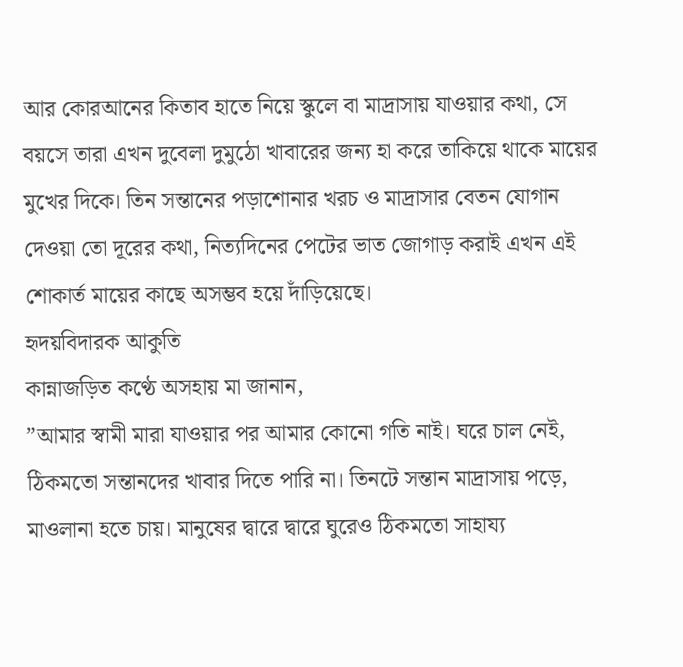আর কোরআনের কিতাব হাতে নিয়ে স্কুলে বা মাদ্রাসায় যাওয়ার কথা, সে বয়সে তারা এখন দুবেলা দুমুঠো খাবারের জন্য হা করে তাকিয়ে থাকে মায়ের মুখের দিকে। তিন সন্তানের পড়াশোনার খরচ ও মাদ্রাসার বেতন যোগান দেওয়া তো দূরের কথা, নিত্যদিনের পেটের ভাত জোগাড় করাই এখন এই শোকার্ত মায়ের কাছে অসম্ভব হয়ে দাঁড়িয়েছে।
হৃদয়বিদারক আকুতি
কান্নাজড়িত কণ্ঠে অসহায় মা জানান,
”আমার স্বামী মারা যাওয়ার পর আমার কোনো গতি নাই। ঘরে চাল নেই, ঠিকমতো সন্তানদের খাবার দিতে পারি না। তিনটে সন্তান মাদ্রাসায় পড়ে, মাওলানা হতে চায়। মানুষের দ্বারে দ্বারে ঘুরেও ঠিকমতো সাহায্য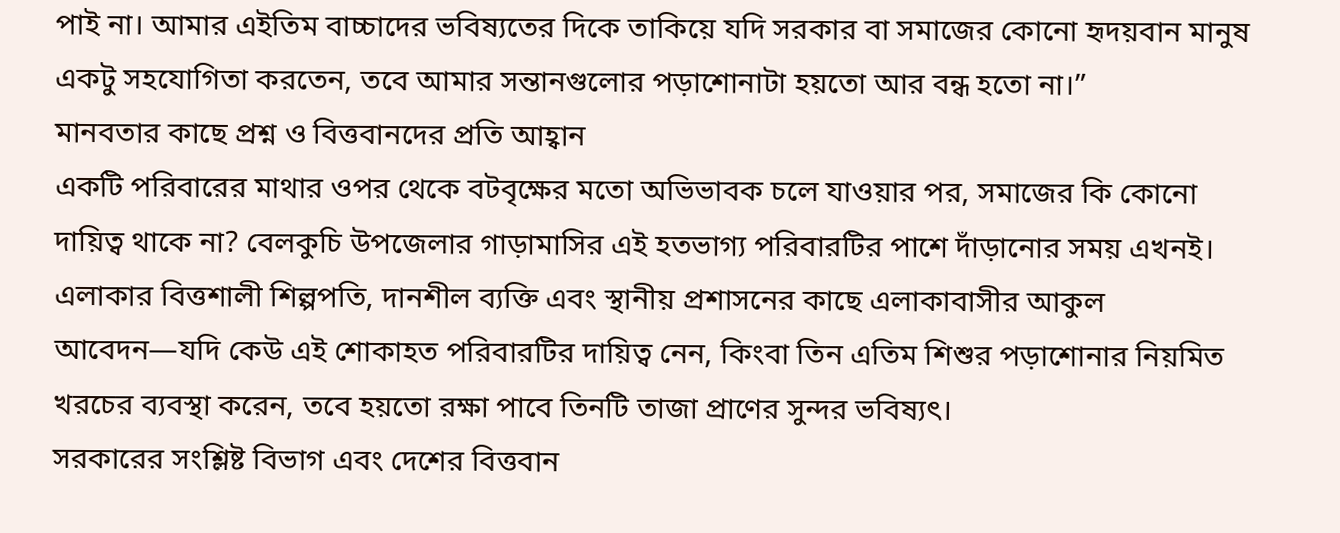পাই না। আমার এইতিম বাচ্চাদের ভবিষ্যতের দিকে তাকিয়ে যদি সরকার বা সমাজের কোনো হৃদয়বান মানুষ একটু সহযোগিতা করতেন, তবে আমার সন্তানগুলোর পড়াশোনাটা হয়তো আর বন্ধ হতো না।”
মানবতার কাছে প্রশ্ন ও বিত্তবানদের প্রতি আহ্বান
একটি পরিবারের মাথার ওপর থেকে বটবৃক্ষের মতো অভিভাবক চলে যাওয়ার পর, সমাজের কি কোনো দায়িত্ব থাকে না? বেলকুচি উপজেলার গাড়ামাসির এই হতভাগ্য পরিবারটির পাশে দাঁড়ানোর সময় এখনই।
এলাকার বিত্তশালী শিল্পপতি, দানশীল ব্যক্তি এবং স্থানীয় প্রশাসনের কাছে এলাকাবাসীর আকুল আবেদন—যদি কেউ এই শোকাহত পরিবারটির দায়িত্ব নেন, কিংবা তিন এতিম শিশুর পড়াশোনার নিয়মিত খরচের ব্যবস্থা করেন, তবে হয়তো রক্ষা পাবে তিনটি তাজা প্রাণের সুন্দর ভবিষ্যৎ।
সরকারের সংশ্লিষ্ট বিভাগ এবং দেশের বিত্তবান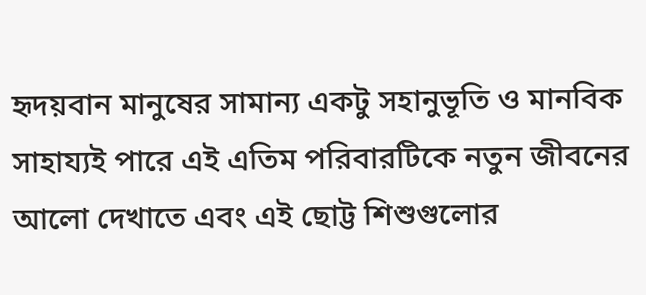হৃদয়বান মানুষের সামান্য একটু সহানুভূতি ও মানবিক সাহায্যই পারে এই এতিম পরিবারটিকে নতুন জীবনের আলো দেখাতে এবং এই ছোট্ট শিশুগুলোর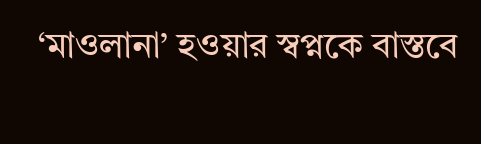‘মাওলানা’ হওয়ার স্বপ্নকে বাস্তবে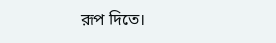রূপ দিতে।